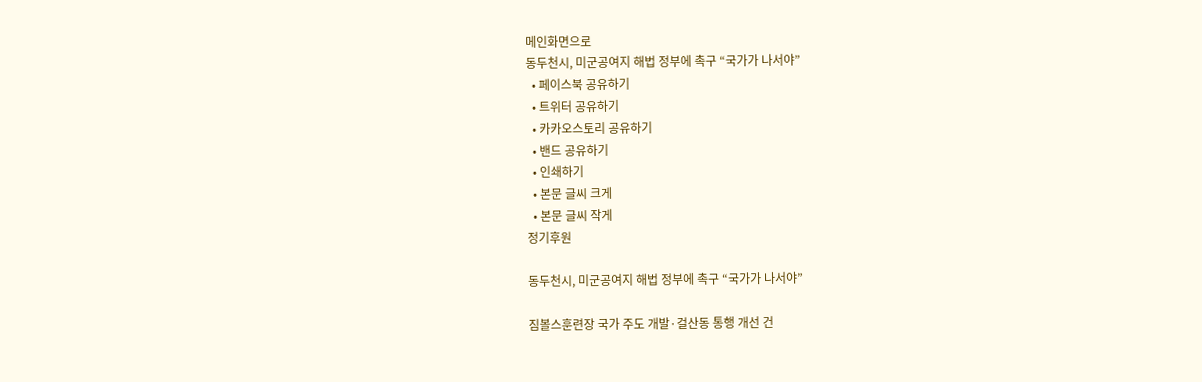메인화면으로
동두천시, 미군공여지 해법 정부에 촉구 “국가가 나서야”
  • 페이스북 공유하기
  • 트위터 공유하기
  • 카카오스토리 공유하기
  • 밴드 공유하기
  • 인쇄하기
  • 본문 글씨 크게
  • 본문 글씨 작게
정기후원

동두천시, 미군공여지 해법 정부에 촉구 “국가가 나서야”

짐볼스훈련장 국가 주도 개발·걸산동 통행 개선 건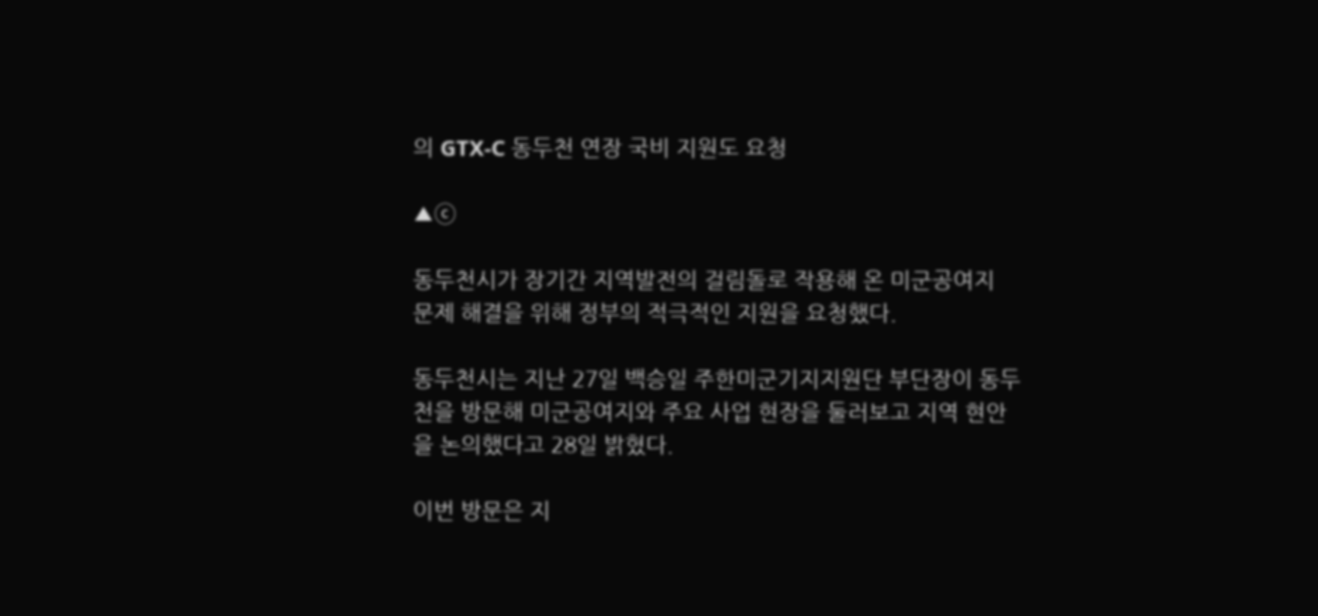의 GTX-C 동두천 연장 국비 지원도 요청

▲ⓒ

동두천시가 장기간 지역발전의 걸림돌로 작용해 온 미군공여지 문제 해결을 위해 정부의 적극적인 지원을 요청했다.

동두천시는 지난 27일 백승일 주한미군기지지원단 부단장이 동두천을 방문해 미군공여지와 주요 사업 현장을 둘러보고 지역 현안을 논의했다고 28일 밝혔다.

이번 방문은 지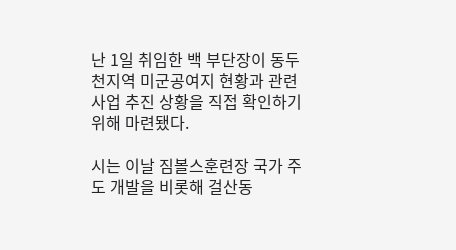난 1일 취임한 백 부단장이 동두천지역 미군공여지 현황과 관련 사업 추진 상황을 직접 확인하기 위해 마련됐다.

시는 이날 짐볼스훈련장 국가 주도 개발을 비롯해 걸산동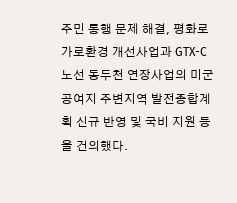주민 통행 문제 해결, 평화로 가로환경 개선사업과 GTX-C 노선 동두천 연장사업의 미군공여지 주변지역 발전종합계획 신규 반영 및 국비 지원 등을 건의했다.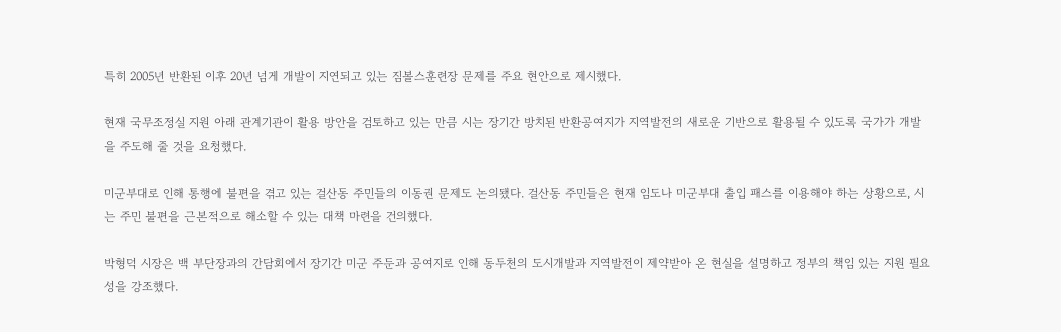특히 2005년 반환된 이후 20년 넘게 개발이 지연되고 있는 짐볼스훈련장 문제를 주요 현안으로 제시했다.

현재 국무조정실 지원 아래 관계기관이 활용 방안을 검토하고 있는 만큼 시는 장기간 방치된 반환공여지가 지역발전의 새로운 기반으로 활용될 수 있도록 국가가 개발을 주도해 줄 것을 요청했다.

미군부대로 인해 통행에 불편을 겪고 있는 걸산동 주민들의 이동권 문제도 논의됐다. 걸산동 주민들은 현재 임도나 미군부대 출입 패스를 이용해야 하는 상황으로, 시는 주민 불편을 근본적으로 해소할 수 있는 대책 마련을 건의했다.

박형덕 시장은 백 부단장과의 간담회에서 장기간 미군 주둔과 공여지로 인해 동두천의 도시개발과 지역발전이 제약받아 온 현실을 설명하고 정부의 책임 있는 지원 필요성을 강조했다.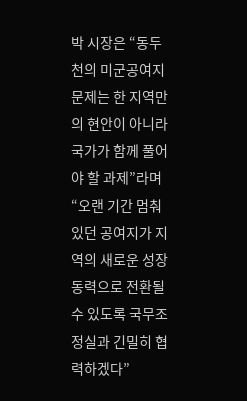박 시장은 “동두천의 미군공여지 문제는 한 지역만의 현안이 아니라 국가가 함께 풀어야 할 과제”라며 “오랜 기간 멈춰 있던 공여지가 지역의 새로운 성장동력으로 전환될 수 있도록 국무조정실과 긴밀히 협력하겠다”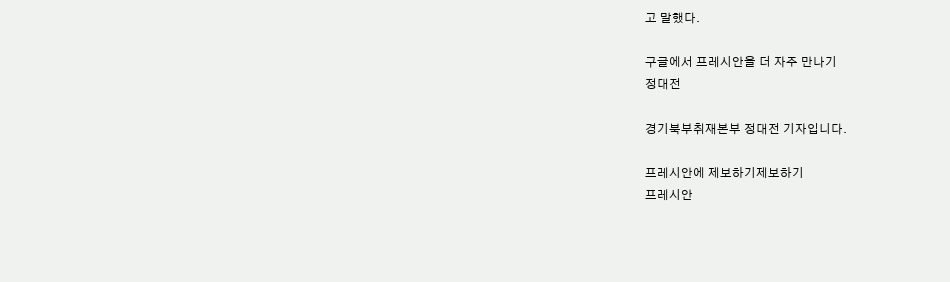고 말했다.

구글에서 프레시안을 더 자주 만나기
정대전

경기북부취재본부 정대전 기자입니다.

프레시안에 제보하기제보하기
프레시안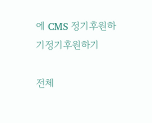에 CMS 정기후원하기정기후원하기

전체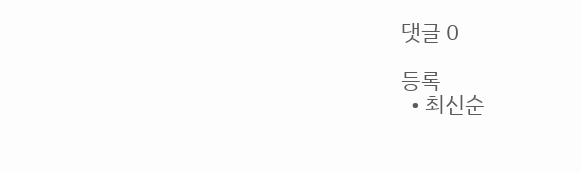댓글 0

등록
  • 최신순